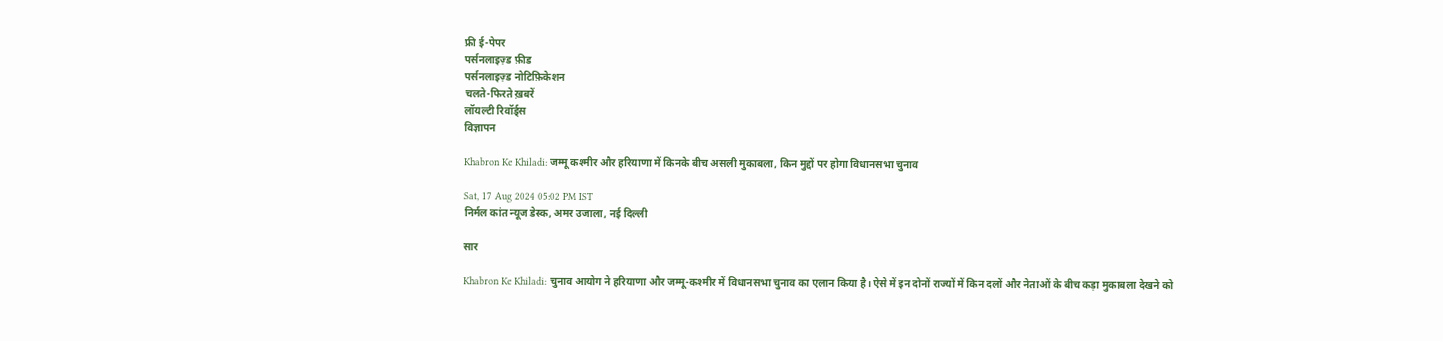फ्री ई-पेपर
पर्सनलाइज़्ड फ़ीड
पर्सनलाइज़्ड नोटिफ़िकेशन
चलते-फिरते ख़बरें
लॉयल्टी रिवॉर्ड्स
विज्ञापन

Khabron Ke Khiladi: जम्मू कश्मीर और हरियाणा में किनके बीच असली मुकाबला, किन मुद्दों पर होगा विधानसभा चुनाव

Sat, 17 Aug 2024 05:02 PM IST
निर्मल कांत न्यूज डेस्क, अमर उजाला, नई दिल्ली

सार

Khabron Ke Khiladi: चुनाव आयोग ने हरियाणा और जम्मू-कश्मीर में विधानसभा चुनाव का एलान किया है। ऐसे में इन दोनों राज्यों में किन दलों और नेताओं के बीच कड़ा मुकाबला देखने को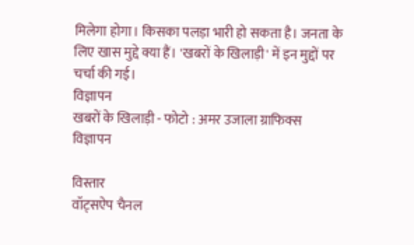मिलेगा होगा। किसका पलड़ा भारी हो सकता है। जनता के लिए खास मुद्दे क्या हैं। 'खबरों के खिलाड़ी' में इन मुद्दों पर चर्चा की गई।
विज्ञापन
खबरों के खिलाड़ी - फोटो : अमर उजाला ग्राफिक्स
विज्ञापन

विस्तार
वॉट्सऐप चैनल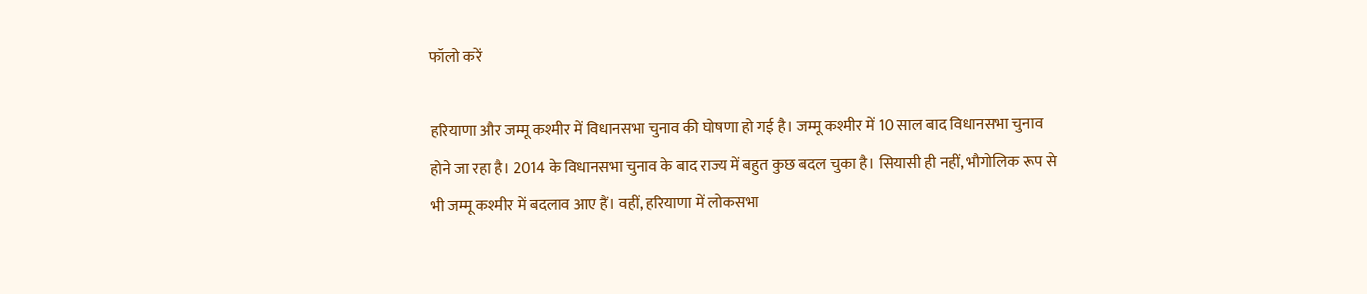फॉलो करें

हरियाणा और जम्मू कश्मीर में विधानसभा चुनाव की घोषणा हो गई है। जम्मू कश्मीर में 10 साल बाद विधानसभा चुनाव होने जा रहा है। 2014 के विधानसभा चुनाव के बाद राज्य में बहुत कुछ बदल चुका है। सियासी ही नहीं, भौगोलिक रूप से भी जम्मू कश्मीर में बदलाव आए हैं। वहीं, हरियाणा में लोकसभा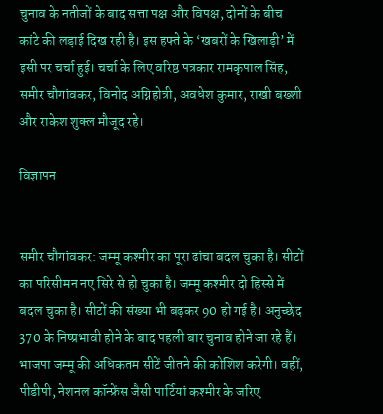चुनाव के नतीजों के बाद सत्ता पक्ष और विपक्ष, दोनों के बीच कांटे की लड़ाई दिख रही है। इस हफ्ते के ‘खबरों के खिलाड़ी’ में इसी पर चर्चा हुई। चर्चा के लिए वरिष्ठ पत्रकार रामकृपाल सिंह, समीर चौगांवकर, विनोद अग्निहोत्री, अवधेश कुमार, राखी बख्शी और राकेश शुक्ल मौजूद रहे।

विज्ञापन


समीर चौगांवकर: जम्मू कश्मीर का पूरा ढांचा बदल चुका है। सीटों का परिसीमन नए सिरे से हो चुका है। जम्मू कश्मीर दो हिस्से में बदल चुका है। सीटों की संख्या भी बढ़कर 90 हो गई है। अनुच्छेद 370 के निष्प्रभावी होने के बाद पहली बार चुनाव होने जा रहे हैं। भाजपा जम्मू की अधिकतम सीटें जीतने की कोशिश करेगी। वहीं, पीडीपी, नेशनल कॉन्फ्रेंस जैसी पार्टियां कश्मीर के जरिए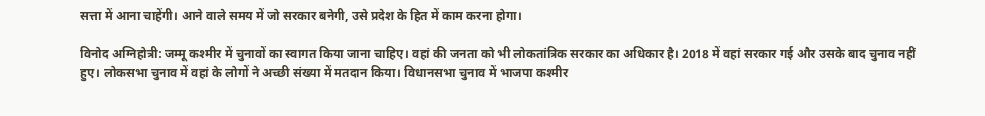सत्ता में आना चाहेंगी। आने वाले समय में जो सरकार बनेगी, उसे प्रदेश के हित में काम करना होगा।

विनोद अग्निहोत्री: जम्मू कश्मीर में चुनावों का स्वागत किया जाना चाहिए। वहां की जनता को भी लोकतांत्रिक सरकार का अधिकार है। 2018 में वहां सरकार गई और उसके बाद चुनाव नहीं हुए। लोकसभा चुनाव में वहां के लोगों ने अच्छी संख्या में मतदान किया। विधानसभा चुनाव में भाजपा कश्मीर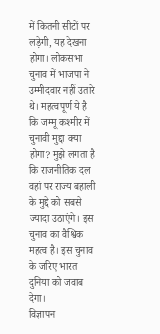में कितनी सीटों पर लड़ेगी, यह देखना होगा। लोकसभा चुनाव में भाजपा ने उम्मीदवार नहीं उतारे थे। महत्वपूर्ण ये है कि जम्मू कश्मीर में चुनावी मुद्दा क्या होगा? मुझे लगता है कि राजनीतिक दल वहां पर राज्य बहाली के मुद्दे को सबसे ज्यादा उठाएंगे। इस चुनाव का वैश्विक महत्व है। इस चुनाव के जरिए भारत दुनिया को जवाब देगा।
विज्ञापन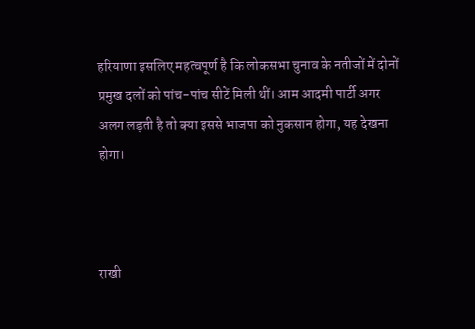हरियाणा इसलिए महत्वपूर्ण है कि लोकसभा चुनाव के नतीजों में दोनों प्रमुख दलों को पांच-पांच सीटें मिली थीं। आम आदमी पार्टी अगर अलग लड़ती है तो क्या इससे भाजपा को नुकसान होगा, यह देखना होगा।



राखी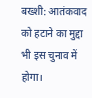बख्शी: आतंकवाद को हटाने का मुद्दा भी इस चुनाव में होगा।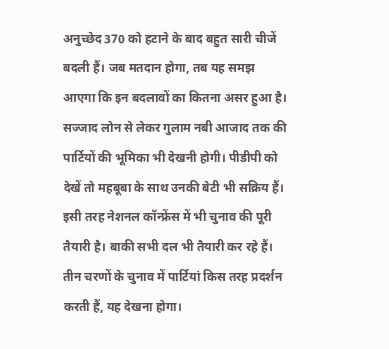अनुच्छेद 370 को हटाने के बाद बहुत सारी चीजें बदली हैं। जब मतदान होगा, तब यह समझ आएगा कि इन बदलावों का कितना असर हुआ है। सज्जाद लोन से लेकर गुलाम नबी आजाद तक की पार्टियों की भूमिका भी देखनी होगी। पीडीपी को देखें तो महबूबा के साथ उनकी बेटी भी सक्रिय हैं। इसी तरह नेशनल कॉन्फ्रेंस में भी चुनाव की पूरी तैयारी है। बाकी सभी दल भी तैयारी कर रहे हैं। तीन चरणों के चुनाव में पार्टियां किस तरह प्रदर्शन करती हैं, यह देखना होगा।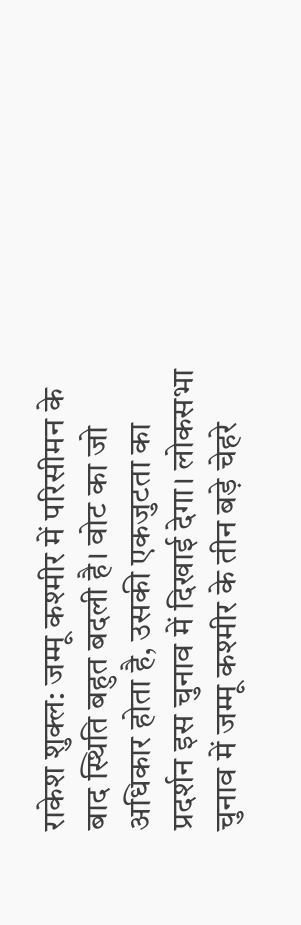राकेश शुक्ल: जम्मू कश्मीर में परिसीमन के बाद स्थिति बहुत बदली है। वोट का जो अधिकार होता है, उसकी एकजुटता का प्रदर्शन इस चुनाव में दिखाई देगा। लोकसभा चुनाव में जम्मू कश्मीर के तीन बड़े चेहरे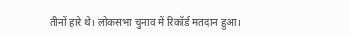तीनों हारे थे। लोकसभा चुनाव में रिकॉर्ड मतदान हुआ।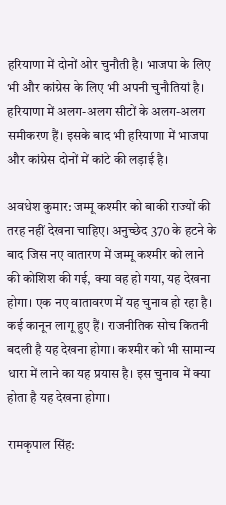हरियाणा में दोनों ओर चुनौती है। भाजपा के लिए भी और कांग्रेस के लिए भी अपनी चुनौतियां है। हरियाणा में अलग-अलग सीटों के अलग-अलग समीकरण हैं। इसके बाद भी हरियाणा में भाजपा और कांग्रेस दोनों में कांटे की लड़ाई है।

अवधेश कुमार: जम्मू कश्मीर को बाकी राज्यों की तरह नहीं देखना चाहिए। अनुच्छेद 370 के हटने के बाद जिस नए वातारण में जम्मू कश्मीर को लाने की कोशिश की गई, क्या वह हो गया, यह देखना होगा। एक नए वातावरण में यह चुनाव हो रहा है। कई कानून लागू हुए हैं। राजनीतिक सोच कितनी बदली है यह देखना होगा। कश्मीर को भी सामान्य धारा में लाने का यह प्रयास है। इस चुनाव में क्या होता है यह देखना होगा।

रामकृपाल सिंह: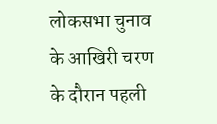लोकसभा चुनाव के आखिरी चरण के दौरान पहली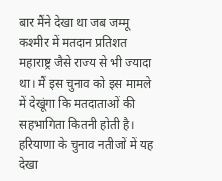बार मैंने देखा था जब जम्मू कश्मीर में मतदान प्रतिशत महाराष्ट्र जैसे राज्य से भी ज्यादा था। मैं इस चुनाव को इस मामले में देखूंगा कि मतदाताओं की सहभागिता कितनी होती है। हरियाणा के चुनाव नतीजों में यह देखा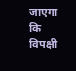जाएगा कि विपक्षी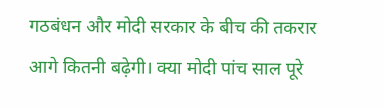गठबंधन और मोदी सरकार के बीच की तकरार आगे कितनी बढ़ेगी। क्या मोदी पांच साल पूरे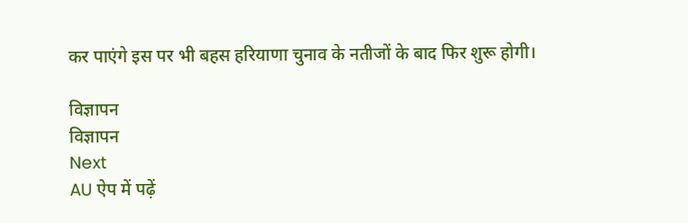कर पाएंगे इस पर भी बहस हरियाणा चुनाव के नतीजों के बाद फिर शुरू होगी।

विज्ञापन
विज्ञापन
Next
AU ऐप में पढ़ें